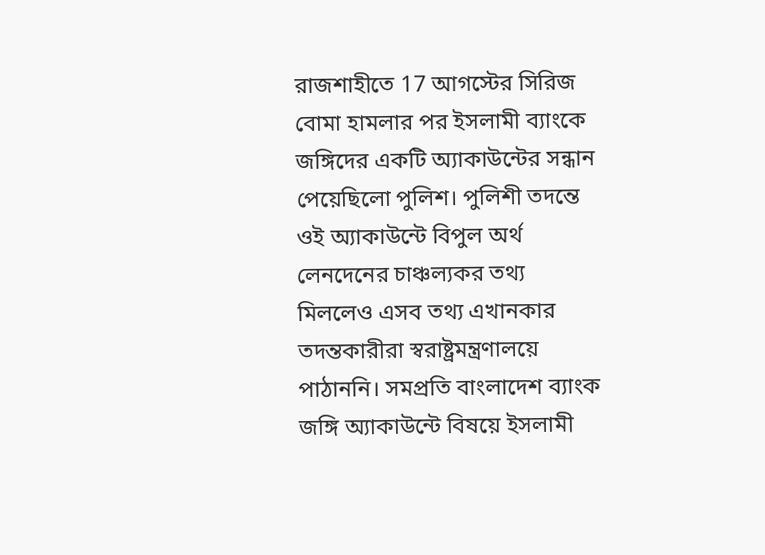রাজশাহীতে 17 আগস্টের সিরিজ বোমা হামলার পর ইসলামী ব্যাংকে জঙ্গিদের একটি অ্যাকাউন্টের সন্ধান পেয়েছিলো পুলিশ। পুলিশী তদন্তে ওই অ্যাকাউন্টে বিপুল অর্থ লেনদেনের চাঞ্চল্যকর তথ্য মিললেও এসব তথ্য এখানকার তদন্তকারীরা স্বরাষ্ট্রমন্ত্রণালয়ে পাঠাননি। সমপ্রতি বাংলাদেশ ব্যাংক জঙ্গি অ্যাকাউন্টে বিষয়ে ইসলামী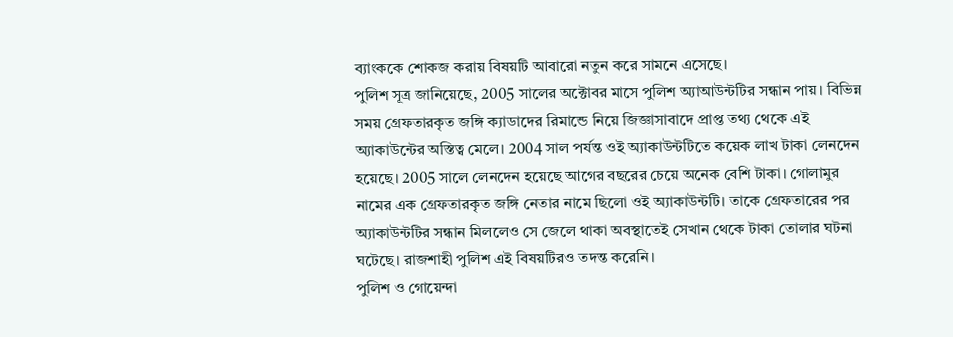ব্যাংককে শোকজ করায় বিষয়টি আবারো নতুন করে সামনে এসেছে।
পুলিশ সূত্র জানিয়েছে, 2005 সালের অক্টোবর মাসে পুলিশ অ্যাআউন্টটির সন্ধান পায়। বিভিন্ন সময় গ্রেফতারকৃত জঙ্গি ক্যাডাদের রিমান্ডে নিয়ে জিজ্ঞাসাবাদে প্রাপ্ত তথ্য থেকে এই অ্যাকাউন্টের অস্তিত্ব মেলে। 2004 সাল পর্যন্ত ওই অ্যাকাউন্টটিতে কয়েক লাখ টাকা লেনদেন হয়েছে। 2005 সালে লেনদেন হয়েছে আগের বছরের চেয়ে অনেক বেশি টাকা। গোলামুর নামের এক গ্রেফতারকৃত জঙ্গি নেতার নামে ছিলো ওই অ্যাকাউন্টটি। তাকে গ্রেফতারের পর অ্যাকাউন্টটির সন্ধান মিললেও সে জেলে থাকা অবস্থাতেই সেখান থেকে টাকা তোলার ঘটনা ঘটেছে। রাজশাহী পুলিশ এই বিষয়টিরও তদন্ত করেনি।
পুলিশ ও গোয়েন্দা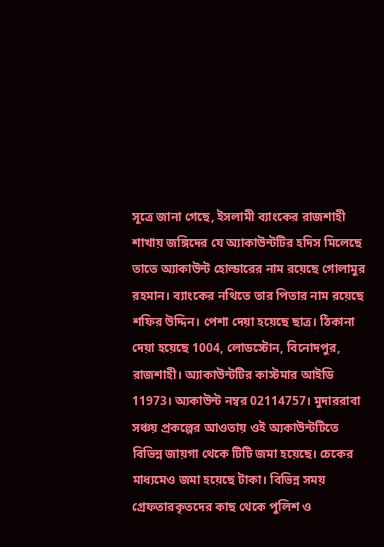সূত্রে জানা গেছে, ইসলামী ব্যাংকের রাজশাহী শাখায় জঙ্গিদের যে অ্যাকাউন্টটির হদিস মিলেছে তাতে অ্যাকাউন্ট হোল্ডারের নাম রয়েছে গোলামুর রহমান। ব্যাংকের নথিতে তার পিতার নাম রয়েছে শফির উদ্দিন। পেশা দেয়া হয়েছে ছাত্র। ঠিকানা দেয়া হয়েছে 1004, লোডস্টোন, বিনোদপুর, রাজশাহী। অ্যাকাউন্টটির কাস্টমার আইডি 11973। অ্যকাউন্ট নম্বর 02114757। মুদাররাবা সঞ্চয় প্রকল্পের আওতায় ওই অ্যকাউন্টটিতে বিভিন্ন জায়গা থেকে টিটি জমা হয়েছে। চেকের মাধ্যমেও জমা হয়েছে টাকা। বিভিন্ন সময় গ্রেফতারকৃতদের কাছ থেকে পুলিশ ও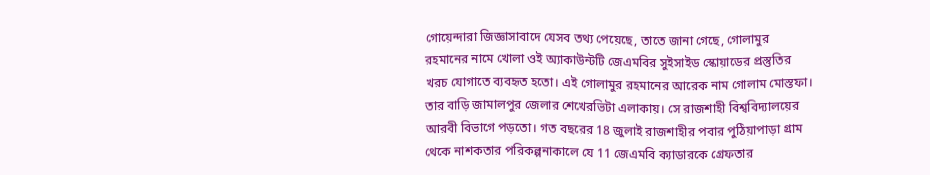গোয়েন্দারা জিজ্ঞাসাবাদে যেসব তথ্য পেয়েছে, তাতে জানা গেছে, গোলামুর রহমানের নামে খোলা ওই অ্যাকাউন্টটি জেএমবির সুইসাইড স্কোয়াডের প্রস্তুতির খরচ যোগাতে ব্যবহৃত হতো। এই গোলামুর রহমানের আরেক নাম গোলাম মোস্তফা। তার বাড়ি জামালপুর জেলার শেখেরভিটা এলাকায়। সে রাজশাহী বিশ্ববিদ্যালয়ের আরবী বিভাগে পড়তো। গত বছরের 18 জুলাই রাজশাহীর পবার পুঠিয়াপাড়া গ্রাম থেকে নাশকতার পরিকল্পনাকালে যে 11 জেএমবি ক্যাডারকে গ্রেফতার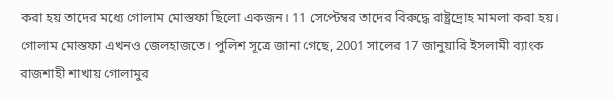করা হয় তাদের মধ্যে গোলাম মোস্তফা ছিলো একজন। 11 সেপ্টেম্বর তাদের বিরুদ্ধে রাষ্ট্রদ্রোহ মামলা করা হয়। গোলাম মোস্তফা এখনও জেলহাজতে। পুলিশ সূত্রে জানা গেছে, 2001 সালের 17 জানুয়ারি ইসলামী ব্যাংক রাজশাহী শাখায় গোলামুর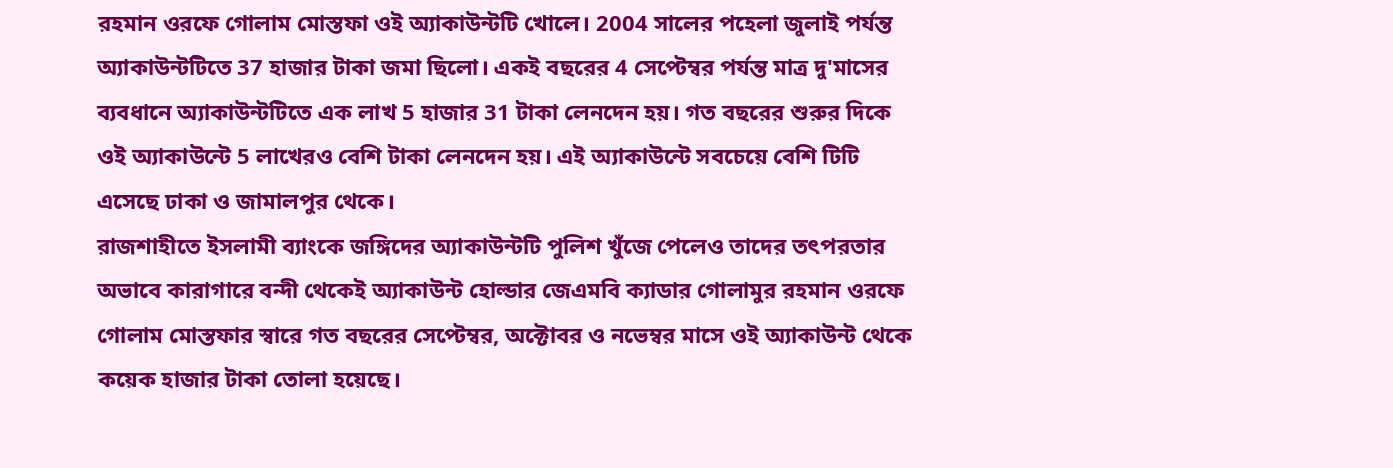রহমান ওরফে গোলাম মোস্তফা ওই অ্যাকাউন্টটি খোলে। 2004 সালের পহেলা জুলাই পর্যন্ত অ্যাকাউন্টটিতে 37 হাজার টাকা জমা ছিলো। একই বছরের 4 সেপ্টেম্বর পর্যন্ত মাত্র দু'মাসের ব্যবধানে অ্যাকাউন্টটিতে এক লাখ 5 হাজার 31 টাকা লেনদেন হয়। গত বছরের শুরুর দিকে ওই অ্যাকাউন্টে 5 লাখেরও বেশি টাকা লেনদেন হয়। এই অ্যাকাউন্টে সবচেয়ে বেশি টিটি এসেছে ঢাকা ও জামালপুর থেকে।
রাজশাহীতে ইসলামী ব্যাংকে জঙ্গিদের অ্যাকাউন্টটি পুলিশ খুঁজে পেলেও তাদের তৎপরতার অভাবে কারাগারে বন্দী থেকেই অ্যাকাউন্ট হোল্ডার জেএমবি ক্যাডার গোলামুর রহমান ওরফে গোলাম মোস্তফার স্বারে গত বছরের সেপ্টেম্বর, অক্টোবর ও নভেম্বর মাসে ওই অ্যাকাউন্ট থেকে কয়েক হাজার টাকা তোলা হয়েছে।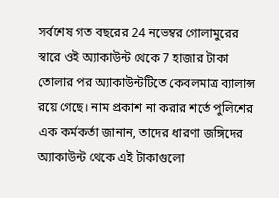সর্বশেষ গত বছরের 24 নভেম্বর গোলামুরের স্বারে ওই অ্যাকাউন্ট থেকে 7 হাজার টাকা তোলার পর অ্যাকাউন্টটিতে কেবলমাত্র ব্যালান্স রয়ে গেছে। নাম প্রকাশ না করার শর্তে পুলিশের এক কর্মকর্তা জানান, তাদের ধারণা জঙ্গিদের অ্যাকাউন্ট থেকে এই টাকাগুলো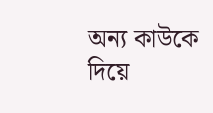অন্য কাউকে দিয়ে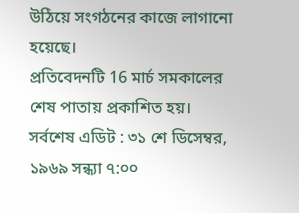উঠিয়ে সংগঠনের কাজে লাগানো হয়েছে।
প্রতিবেদনটি 16 মার্চ সমকালের শেষ পাতায় প্রকাশিত হয়।
সর্বশেষ এডিট : ৩১ শে ডিসেম্বর, ১৯৬৯ সন্ধ্যা ৭:০০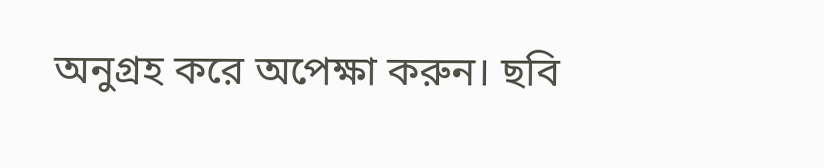অনুগ্রহ করে অপেক্ষা করুন। ছবি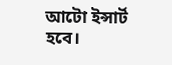আটো ইন্সার্ট হবে।